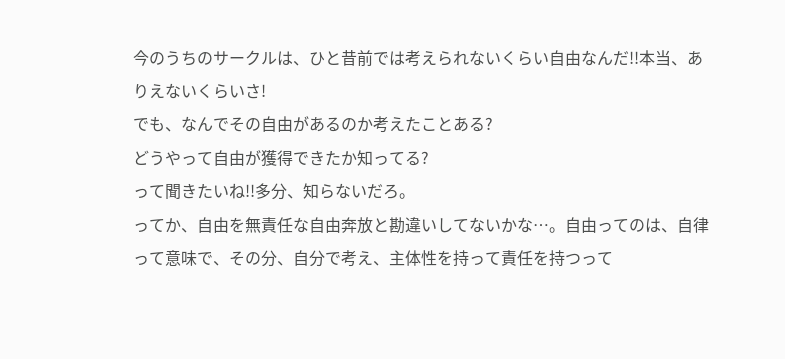今のうちのサークルは、ひと昔前では考えられないくらい自由なんだ!!本当、ありえないくらいさ!
でも、なんでその自由があるのか考えたことある?
どうやって自由が獲得できたか知ってる?
って聞きたいね!!多分、知らないだろ。
ってか、自由を無責任な自由奔放と勘違いしてないかな…。自由ってのは、自律って意味で、その分、自分で考え、主体性を持って責任を持つって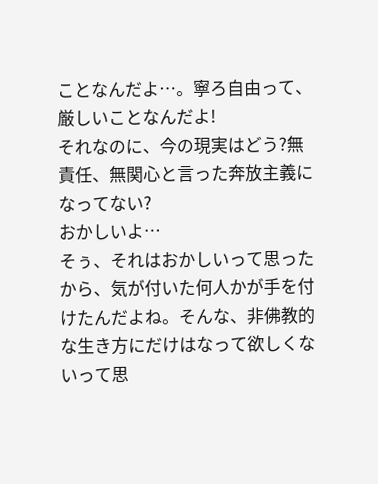ことなんだよ…。寧ろ自由って、厳しいことなんだよ!
それなのに、今の現実はどう?無責任、無関心と言った奔放主義になってない?
おかしいよ…
そぅ、それはおかしいって思ったから、気が付いた何人かが手を付けたんだよね。そんな、非佛教的な生き方にだけはなって欲しくないって思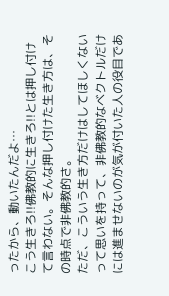ったから、動いたんだよ…
こう生きろ!!佛教的に生きろ!!とは押し付けて言わない。そんな押し付けた生き方は、その時点で非佛教的さ。
ただ、こういう生き方だけはしてほしくないって思いを持って、非佛教的なベクトルだけには進ませないのが気が付いた人の役目であ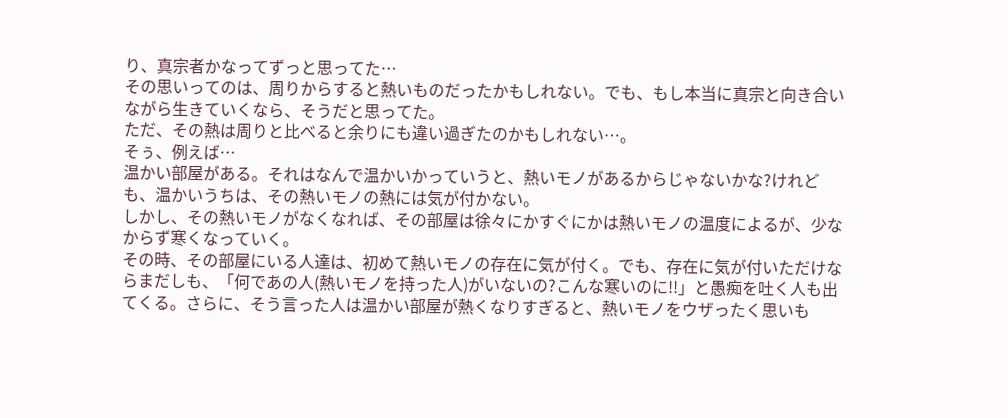り、真宗者かなってずっと思ってた…
その思いってのは、周りからすると熱いものだったかもしれない。でも、もし本当に真宗と向き合いながら生きていくなら、そうだと思ってた。
ただ、その熱は周りと比べると余りにも違い過ぎたのかもしれない…。
そぅ、例えば…
温かい部屋がある。それはなんで温かいかっていうと、熱いモノがあるからじゃないかな?けれども、温かいうちは、その熱いモノの熱には気が付かない。
しかし、その熱いモノがなくなれば、その部屋は徐々にかすぐにかは熱いモノの温度によるが、少なからず寒くなっていく。
その時、その部屋にいる人達は、初めて熱いモノの存在に気が付く。でも、存在に気が付いただけならまだしも、「何であの人(熱いモノを持った人)がいないの?こんな寒いのに!!」と愚痴を吐く人も出てくる。さらに、そう言った人は温かい部屋が熱くなりすぎると、熱いモノをウザったく思いも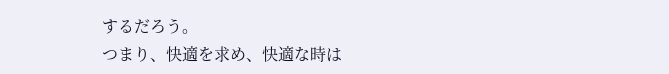するだろう。
つまり、快適を求め、快適な時は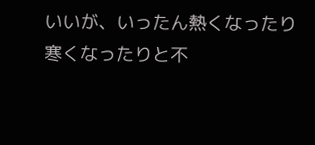いいが、いったん熱くなったり寒くなったりと不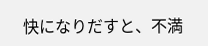快になりだすと、不満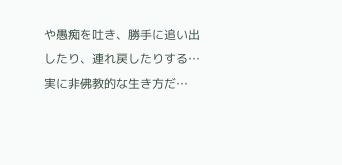や愚痴を吐き、勝手に追い出したり、連れ戻したりする…
実に非佛教的な生き方だ…